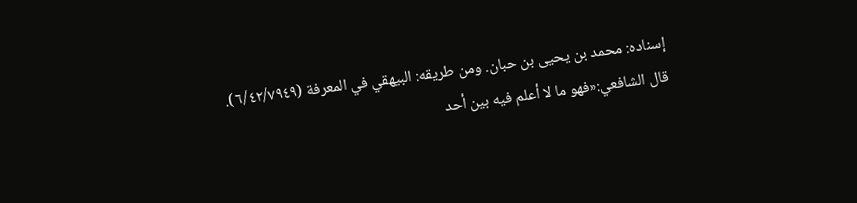إسناده: محمد بن يحيى بن حبان. ومن طريقه: البيهقي في المعرفة (٦/٤٢/٧٩٤٩).
قال الشافعي:«فهو ما لا أعلم فيه بين أحد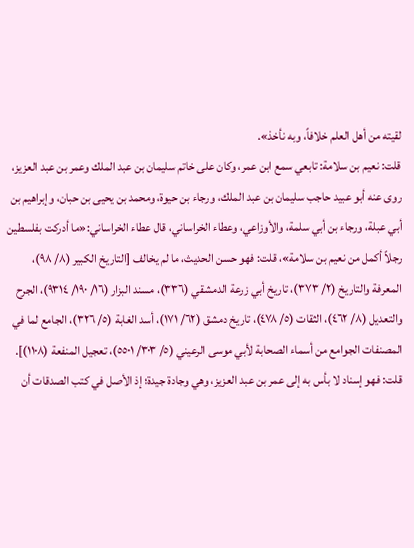لقيته من أهل العلم خلافاً، وبه نأخذ».
قلت: نعيم بن سلامة: تابعي سمع ابن عمر، وكان على خاتم سليمان بن عبد الملك وعمر بن عبد العزيز، روى عنه أبو عبيد حاجب سليمان بن عبد الملك، ورجاء بن حيوة، ومحمد بن يحيى بن حبان، وإبراهيم بن أبي عبلة، ورجاء بن أبي سلمة، والأوزاعي، وعطاء الخراساني، قال عطاء الخراساني:«ما أدركت بفلسطين رجلاً أكمل من نعيم بن سلامة»، قلت: فهو حسن الحديث، ما لم يخالف [التاريخ الكبير (٨/ ٩٨)، المعرفة والتاريخ (٢/ ٣٧٣)، تاريخ أبي زرعة الدمشقي (٣٣٦)، مسند البزار (١٦/ ١٩٠/ ٩٣١٤)، الجرح والتعديل (٨/ ٤٦٢)، الثقات (٥/ ٤٧٨)، تاريخ دمشق (٦٢/ ١٧١)، أسد الغابة (٥/ ٣٢٦)، الجامع لما في المصنفات الجوامع من أسماء الصحابة لأبي موسى الرعيني (٥/ ٣٠٣/ ٥٥٠١)، تعجيل المنفعة (١١٠٨)].
قلت: فهو إسناد لا بأس به إلى عمر بن عبد العزيز، وهي وجادة جيدة؛ إذ الأصل في كتب الصدقات أن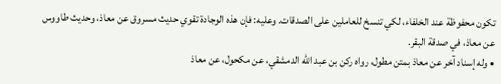تكون محفوظة عند الخلفاء، لكي تنسخ للعاملين على الصدقات. وعليه: فإن هذه الوجادة تقوي حديث مسروق عن معاذ، وحديث طاووس عن معاذ، في صدقة البقر.
• وله إسناد آخر عن معاذ بمتن مطول، رواه ركن بن عبد الله الدمشقي، عن مكحول، عن معاذ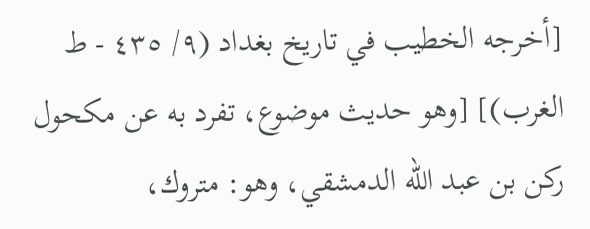[أخرجه الخطيب في تاريخ بغداد (٩/ ٤٣٥ - ط الغرب)] [وهو حديث موضوع، تفرد به عن مكحول ركن بن عبد الله الدمشقي، وهو: متروك،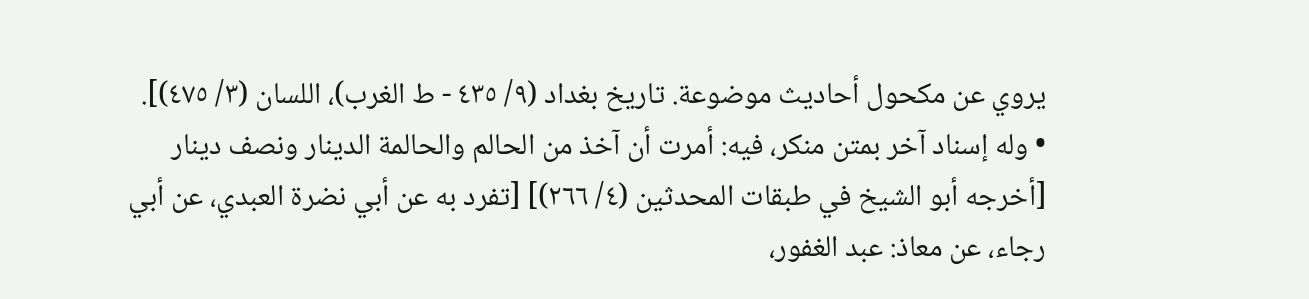يروي عن مكحول أحاديث موضوعة. تاريخ بغداد (٩/ ٤٣٥ - ط الغرب)، اللسان (٣/ ٤٧٥)].
• وله إسناد آخر بمتن منكر، فيه: أمرت أن آخذ من الحالم والحالمة الدينار ونصف دينار [أخرجه أبو الشيخ في طبقات المحدثين (٤/ ٢٦٦)] [تفرد به عن أبي نضرة العبدي، عن أبي رجاء، عن معاذ: عبد الغفور،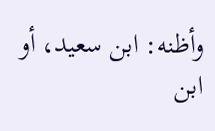وأظنه: ابن سعيد، أو ابن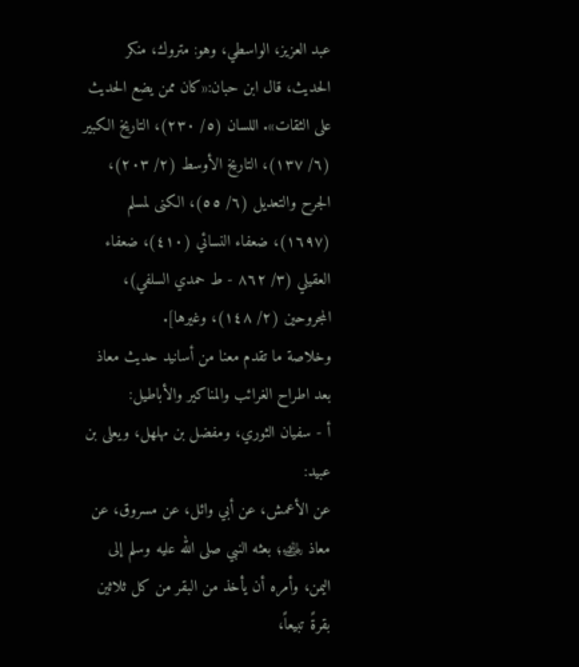عبد العزيز، الواسطي، وهو: متروك، منكر الحديث، قال ابن حبان:«كان ممن يضع الحديث على الثقات». اللسان (٥/ ٢٣٠)، التاريخ الكبير (٦/ ١٣٧)، التاريخ الأوسط (٢/ ٢٠٣)، الجرح والتعديل (٦/ ٥٥)، الكنى لمسلم (١٦٩٧)، ضعفاء النسائي (٤١٠)، ضعفاء العقيلي (٣/ ٨٦٢ - ط حمدي السلفي)، المجروحين (٢/ ١٤٨)، وغيرها].
وخلاصة ما تقدم معنا من أسانيد حديث معاذ بعد اطراح الغرائب والمناكير والأباطيل:
أ - سفيان الثوري، ومفضل بن مهلهل، ويعلى بن عبيد:
عن الأعمش، عن أبي وائل، عن مسروق، عن معاذ ﵁؛ بعثه النبي صلى الله عليه وسلم إلى اليمن، وأمره أن يأخذ من البقر من كل ثلاثين بقرةً تبيعاً،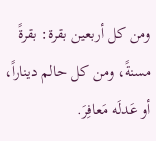ومن كل أربعين بقرة: بقرةً مسنةً، ومن كل حالم ديناراً، أو عَدلَه مَعافِرَ.